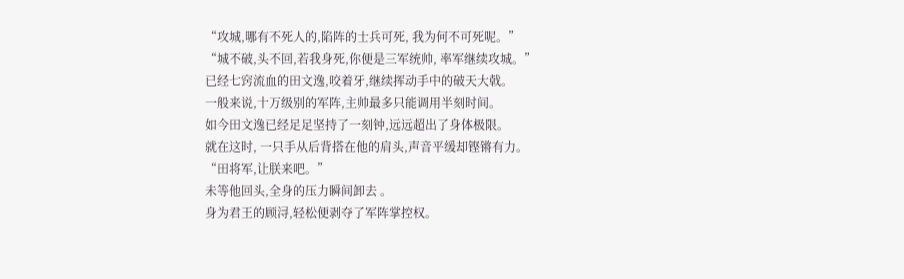“攻城,哪有不死人的,陷阵的士兵可死, 我为何不可死呢。”
“城不破,头不回,若我身死,你便是三军统帅, 率军继续攻城。”
已经七窍流血的田文逸,咬着牙,继续挥动手中的破天大戟。
一般来说,十万级别的军阵,主帅最多只能调用半刻时间。
如今田文逸已经足足坚持了一刻钟,远远超出了身体极限。
就在这时, 一只手从后背搭在他的肩头,声音平缓却铿锵有力。
“田将军,让朕来吧。”
未等他回头,全身的压力瞬间卸去 。
身为君王的顾浔,轻松便剥夺了军阵掌控权。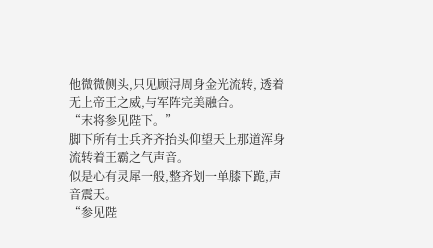他微微侧头,只见顾浔周身金光流转, 透着无上帝王之威,与军阵完美融合。
“末将参见陛下。”
脚下所有士兵齐齐抬头仰望天上那道浑身流转着王霸之气声音。
似是心有灵犀一般,整齐划一单膝下跪,声音震天。
“参见陛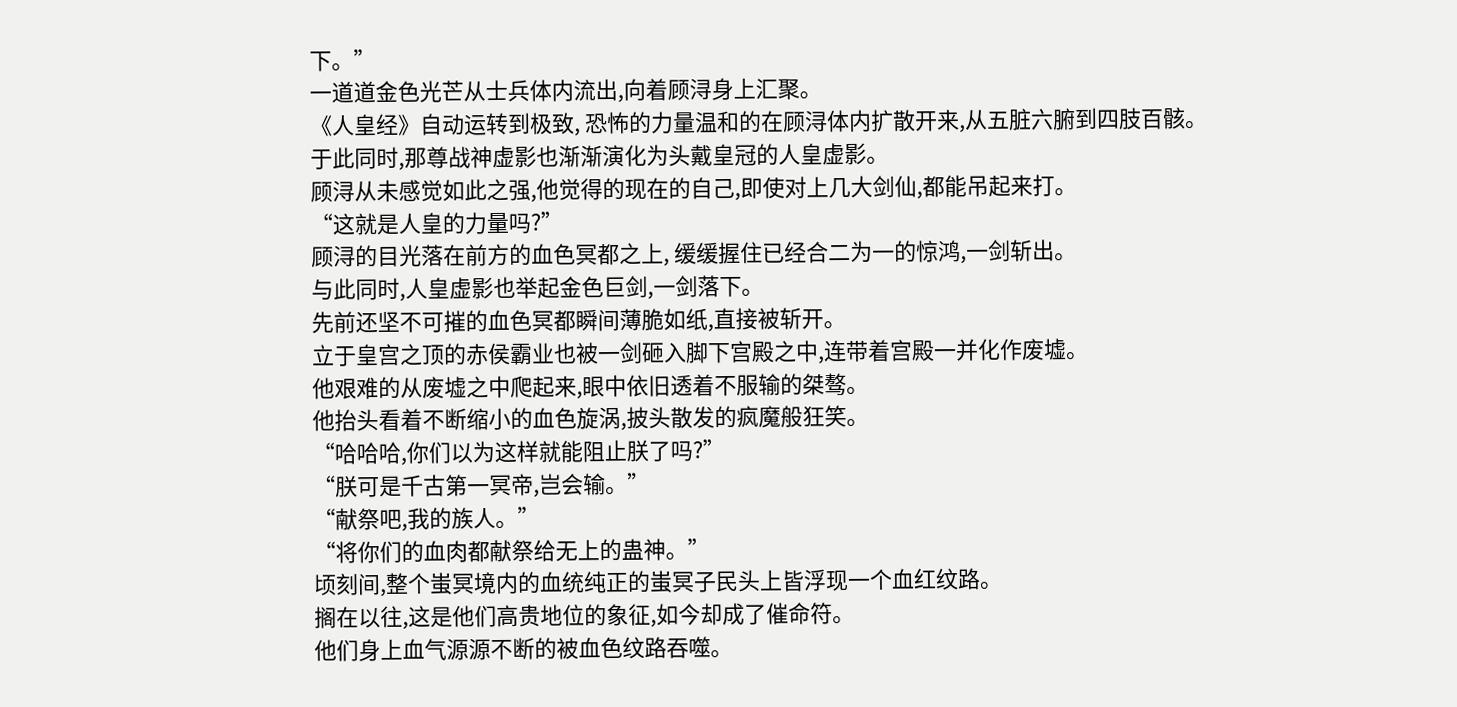下。”
一道道金色光芒从士兵体内流出,向着顾浔身上汇聚。
《人皇经》自动运转到极致, 恐怖的力量温和的在顾浔体内扩散开来,从五脏六腑到四肢百骸。
于此同时,那尊战神虚影也渐渐演化为头戴皇冠的人皇虚影。
顾浔从未感觉如此之强,他觉得的现在的自己,即使对上几大剑仙,都能吊起来打。
“这就是人皇的力量吗?”
顾浔的目光落在前方的血色冥都之上, 缓缓握住已经合二为一的惊鸿,一剑斩出。
与此同时,人皇虚影也举起金色巨剑,一剑落下。
先前还坚不可摧的血色冥都瞬间薄脆如纸,直接被斩开。
立于皇宫之顶的赤侯霸业也被一剑砸入脚下宫殿之中,连带着宫殿一并化作废墟。
他艰难的从废墟之中爬起来,眼中依旧透着不服输的桀骜。
他抬头看着不断缩小的血色旋涡,披头散发的疯魔般狂笑。
“哈哈哈,你们以为这样就能阻止朕了吗?”
“朕可是千古第一冥帝,岂会输。”
“献祭吧,我的族人。”
“将你们的血肉都献祭给无上的蛊神。”
顷刻间,整个蚩冥境内的血统纯正的蚩冥子民头上皆浮现一个血红纹路。
搁在以往,这是他们高贵地位的象征,如今却成了催命符。
他们身上血气源源不断的被血色纹路吞噬。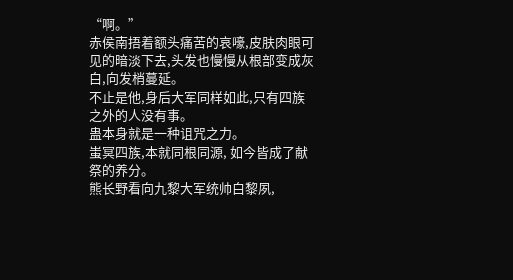“啊。”
赤侯南捂着额头痛苦的哀嚎,皮肤肉眼可见的暗淡下去,头发也慢慢从根部变成灰白,向发梢蔓延。
不止是他,身后大军同样如此,只有四族之外的人没有事。
蛊本身就是一种诅咒之力。
蚩冥四族,本就同根同源, 如今皆成了献祭的养分。
熊长野看向九黎大军统帅白黎夙,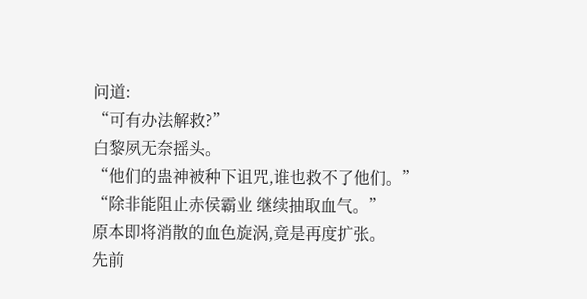问道:
“可有办法解救?”
白黎夙无奈摇头。
“他们的蛊神被种下诅咒,谁也救不了他们。”
“除非能阻止赤侯霸业 继续抽取血气。”
原本即将消散的血色旋涡,竟是再度扩张。
先前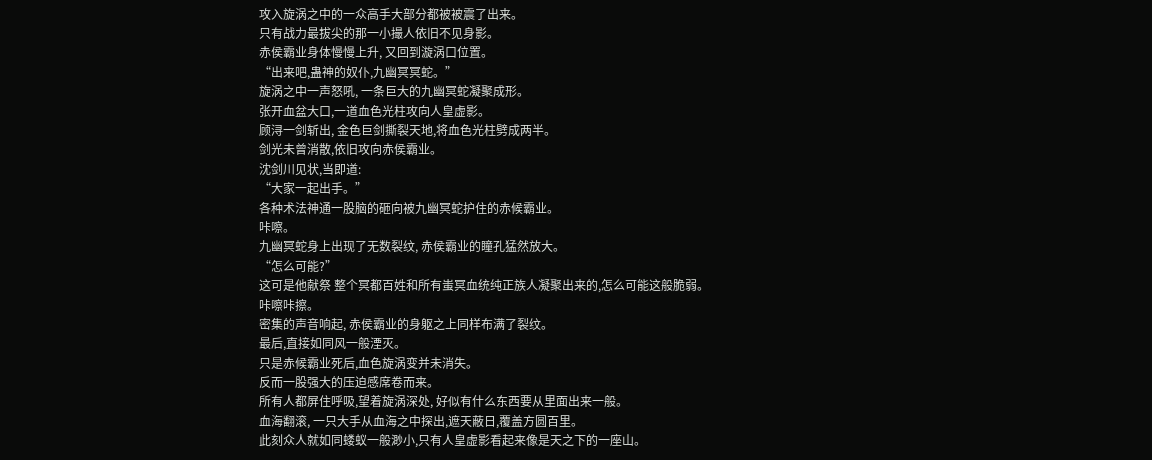攻入旋涡之中的一众高手大部分都被被震了出来。
只有战力最拔尖的那一小撮人依旧不见身影。
赤侯霸业身体慢慢上升, 又回到漩涡口位置。
“出来吧,蛊神的奴仆,九幽冥冥蛇。”
旋涡之中一声怒吼, 一条巨大的九幽冥蛇凝聚成形。
张开血盆大口,一道血色光柱攻向人皇虚影。
顾浔一剑斩出, 金色巨剑撕裂天地,将血色光柱劈成两半。
剑光未曾消散,依旧攻向赤侯霸业。
沈剑川见状,当即道:
“大家一起出手。”
各种术法神通一股脑的砸向被九幽冥蛇护住的赤候霸业。
咔嚓。
九幽冥蛇身上出现了无数裂纹, 赤侯霸业的瞳孔猛然放大。
“怎么可能?”
这可是他献祭 整个冥都百姓和所有蚩冥血统纯正族人凝聚出来的,怎么可能这般脆弱。
咔嚓咔擦。
密集的声音响起, 赤侯霸业的身躯之上同样布满了裂纹。
最后,直接如同风一般湮灭。
只是赤候霸业死后,血色旋涡变并未消失。
反而一股强大的压迫感席卷而来。
所有人都屏住呼吸,望着旋涡深处, 好似有什么东西要从里面出来一般。
血海翻滚, 一只大手从血海之中探出,遮天蔽日,覆盖方圆百里。
此刻众人就如同蝼蚁一般渺小,只有人皇虚影看起来像是天之下的一座山。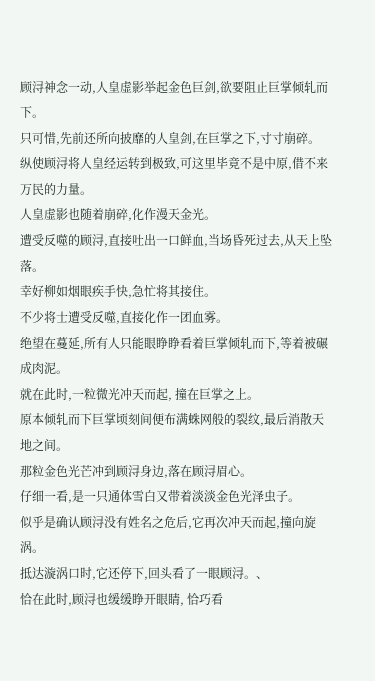顾浔神念一动,人皇虚影举起金色巨剑,欲要阻止巨掌倾轧而下。
只可惜,先前还所向披靡的人皇剑,在巨掌之下,寸寸崩碎。
纵使顾浔将人皇经运转到极致,可这里毕竟不是中原,借不来万民的力量。
人皇虚影也随着崩碎,化作漫天金光。
遭受反噬的顾浔,直接吐出一口鲜血,当场昏死过去,从天上坠落。
幸好柳如烟眼疾手快,急忙将其接住。
不少将士遭受反噬,直接化作一团血雾。
绝望在蔓延,所有人只能眼睁睁看着巨掌倾轧而下,等着被碾成肉泥。
就在此时,一粒微光冲天而起, 撞在巨掌之上。
原本倾轧而下巨掌顷刻间便布满蛛网般的裂纹,最后消散天地之间。
那粒金色光芒冲到顾浔身边,落在顾浔眉心。
仔细一看,是一只通体雪白又带着淡淡金色光泽虫子。
似乎是确认顾浔没有姓名之危后,它再次冲天而起,撞向旋涡。
抵达漩涡口时,它还停下,回头看了一眼顾浔。、
恰在此时,顾浔也缓缓睁开眼睛, 恰巧看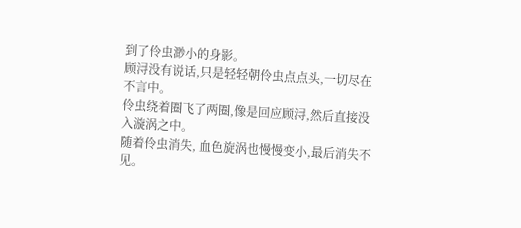到了伶虫渺小的身影。
顾浔没有说话,只是轻轻朝伶虫点点头,一切尽在不言中。
伶虫绕着圈飞了两圈,像是回应顾浔,然后直接没入漩涡之中。
随着伶虫消失, 血色旋涡也慢慢变小,最后消失不见。